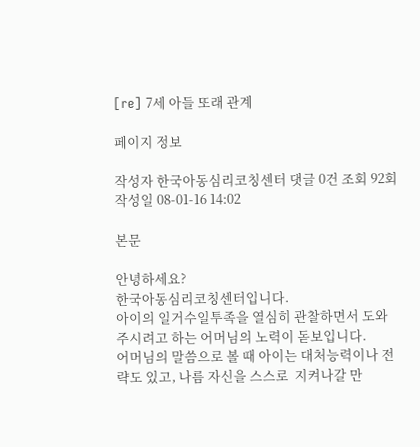[re] 7세 아들 또래 관계

페이지 정보

작성자 한국아동심리코칭센터 댓글 0건 조회 92회 작성일 08-01-16 14:02

본문

안녕하세요?
한국아동심리코칭센터입니다.
아이의 일거수일투족을 열심히 관찰하면서 도와주시려고 하는 어머님의 노력이 돋보입니다.
어머님의 말씀으로 볼 때 아이는 대처능력이나 전략도 있고, 나름 자신을 스스로  지켜나갈 만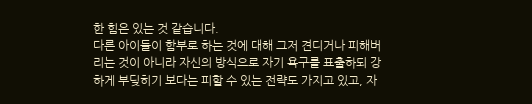한 힘은 있는 것 같습니다.
다른 아이들이 함부로 하는 것에 대해 그저 견디거나 피해버리는 것이 아니라 자신의 방식으로 자기 욕구를 표출하되 강하게 부딪히기 보다는 피할 수 있는 전략도 가지고 있고, 자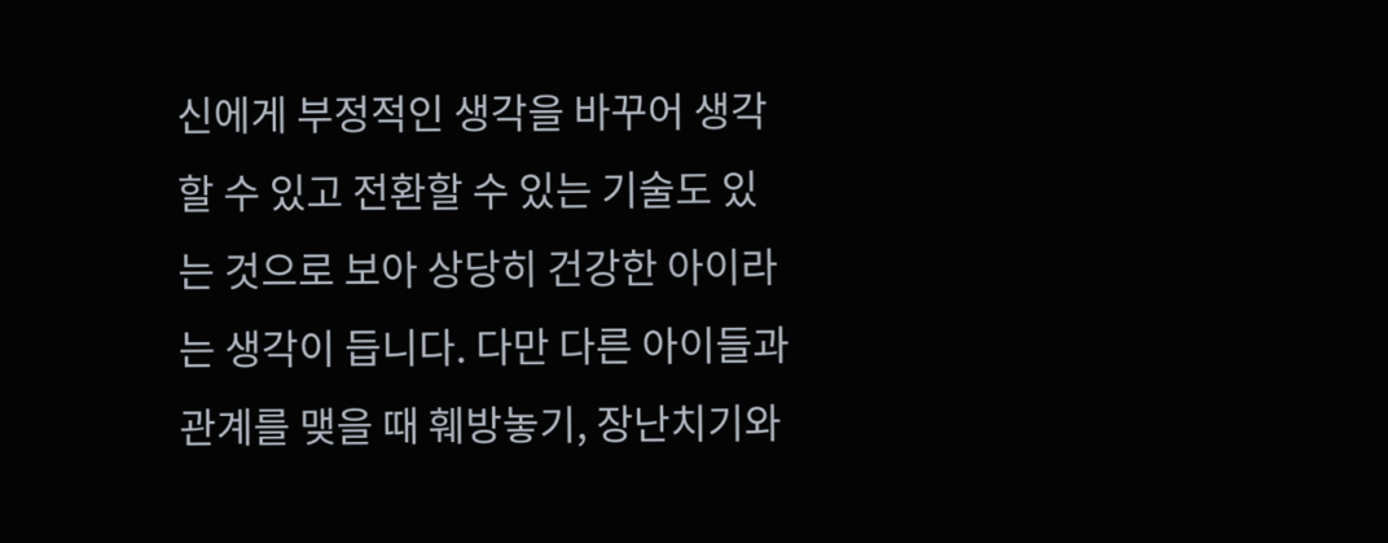신에게 부정적인 생각을 바꾸어 생각할 수 있고 전환할 수 있는 기술도 있는 것으로 보아 상당히 건강한 아이라는 생각이 듭니다. 다만 다른 아이들과 관계를 맺을 때 훼방놓기, 장난치기와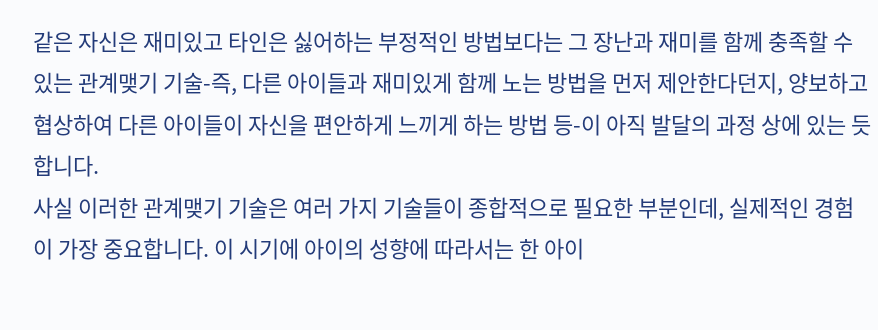같은 자신은 재미있고 타인은 싫어하는 부정적인 방법보다는 그 장난과 재미를 함께 충족할 수 있는 관계맺기 기술-즉, 다른 아이들과 재미있게 함께 노는 방법을 먼저 제안한다던지, 양보하고 협상하여 다른 아이들이 자신을 편안하게 느끼게 하는 방법 등-이 아직 발달의 과정 상에 있는 듯 합니다.
사실 이러한 관계맺기 기술은 여러 가지 기술들이 종합적으로 필요한 부분인데, 실제적인 경험이 가장 중요합니다. 이 시기에 아이의 성향에 따라서는 한 아이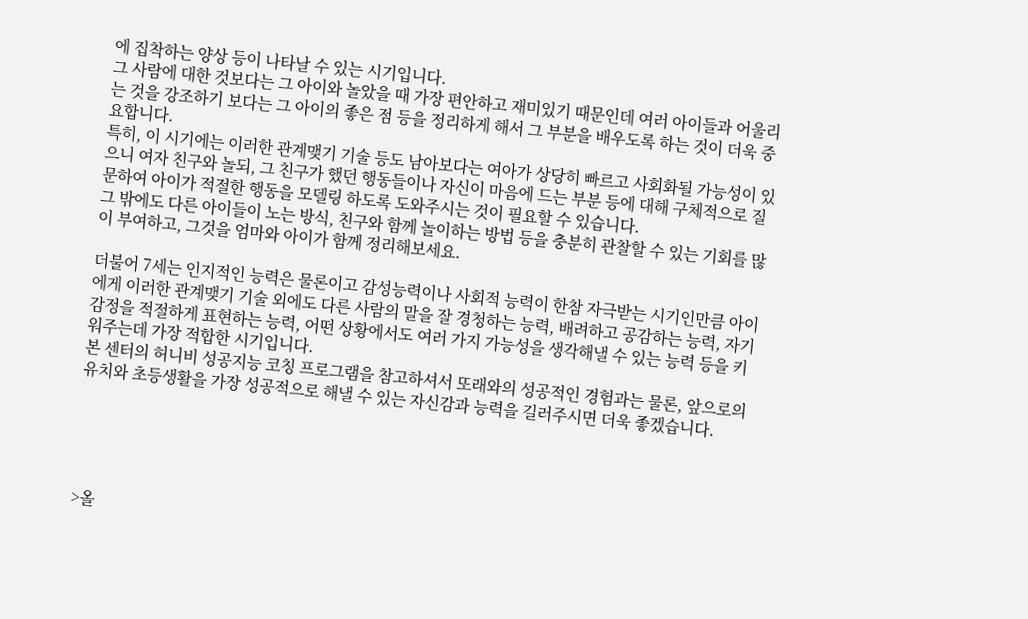에 집착하는 양상 등이 나타날 수 있는 시기입니다.
그 사람에 대한 것보다는 그 아이와 놀았을 때 가장 편안하고 재미있기 때문인데 여러 아이들과 어울리는 것을 강조하기 보다는 그 아이의 좋은 점 등을 정리하게 해서 그 부분을 배우도록 하는 것이 더욱 중요합니다.
특히, 이 시기에는 이러한 관계맺기 기술 등도 남아보다는 여아가 상당히 빠르고 사회화될 가능성이 있으니 여자 친구와 놀되, 그 친구가 했던 행동들이나 자신이 마음에 드는 부분 등에 대해 구체적으로 질문하여 아이가 적절한 행동을 모델링 하도록 도와주시는 것이 필요할 수 있습니다.
그 밖에도 다른 아이들이 노는 방식, 친구와 함께 놀이하는 방법 등을 충분히 관찰할 수 있는 기회를 많이 부여하고, 그것을 엄마와 아이가 함께 정리해보세요.

더불어 7세는 인지적인 능력은 물론이고 감성능력이나 사회적 능력이 한참 자극받는 시기인만큼 아이에게 이러한 관계맺기 기술 외에도 다른 사람의 말을 잘 경청하는 능력, 배려하고 공감하는 능력, 자기 감정을 적절하게 표현하는 능력, 어떤 상황에서도 여러 가지 가능성을 생각해낼 수 있는 능력 등을 키워주는데 가장 적합한 시기입니다.
본 센터의 허니비 성공지능 코칭 프로그램을 참고하셔서 또래와의 성공적인 경험과는 물론, 앞으로의 유치와 초등생활을 가장 성공적으로 해낼 수 있는 자신감과 능력을 길러주시면 더욱 좋겠습니다.





>올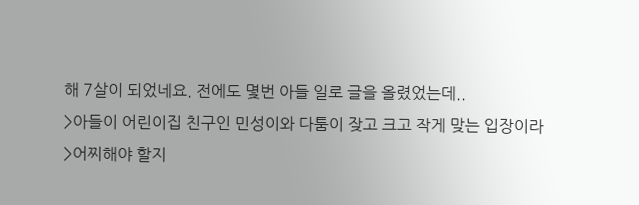해 7살이 되었네요. 전에도 몇번 아들 일로 글을 올렸었는데..
>아들이 어린이집 친구인 민성이와 다툼이 잦고 크고 작게 맞는 입장이라
>어찌해야 할지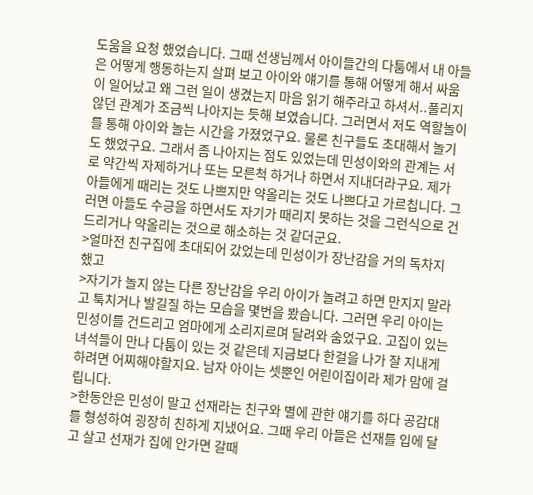도움을 요청 했었습니다. 그때 선생님께서 아이들간의 다툼에서 내 아들은 어떻게 행동하는지 살펴 보고 아이와 얘기를 통해 어떻게 해서 싸움이 일어났고 왜 그런 일이 생겼는지 마음 읽기 해주라고 하셔서..풀리지 않던 관계가 조금씩 나아지는 듯해 보였습니다. 그러면서 저도 역할놀이를 통해 아이와 놀는 시간을 가졌었구요. 물론 친구들도 초대해서 놀기도 했었구요. 그래서 좀 나아지는 점도 있었는데 민성이와의 관계는 서로 약간씩 자제하거나 또는 모른척 하거나 하면서 지내더라구요. 제가 아들에게 때리는 것도 나쁘지만 약올리는 것도 나쁘다고 가르칩니다. 그러면 아들도 수긍을 하면서도 자기가 때리지 못하는 것을 그런식으로 건드리거나 약올리는 것으로 해소하는 것 같더군요.
>얼마전 친구집에 초대되어 갔었는데 민성이가 장난감을 거의 독차지 했고
>자기가 놀지 않는 다른 장난감을 우리 아이가 놀려고 하면 만지지 말라고 툭치거나 발길질 하는 모습을 몇번을 봤습니다. 그러면 우리 아이는 민성이를 건드리고 엄마에게 소리지르며 달려와 숨었구요. 고집이 있는 녀석들이 만나 다툼이 있는 것 같은데 지금보다 한걸을 나가 잘 지내게 하려면 어찌해야할지요. 남자 아이는 셋뿐인 어린이집이라 제가 맘에 걸립니다.
>한동안은 민성이 말고 선재라는 친구와 별에 관한 얘기를 하다 공감대를 형성하여 굉장히 친하게 지냈어요. 그때 우리 아들은 선재를 입에 달고 살고 선재가 집에 안가면 갈때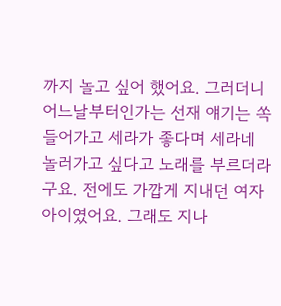까지 놀고 싶어 했어요. 그러더니 어느날부터인가는 선재 얘기는 쏙 들어가고 세라가 좋다며 세라네 놀러가고 싶다고 노래를 부르더라구요. 전에도 가깝게 지내던 여자아이였어요. 그래도 지나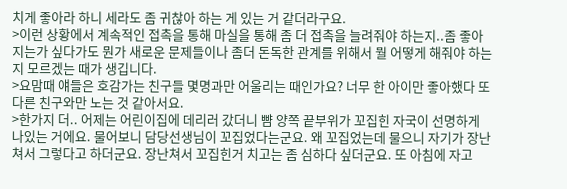치게 좋아라 하니 세라도 좀 귀찮아 하는 게 있는 거 같더라구요.
>이런 상황에서 계속적인 접촉을 통해 마실을 통해 좀 더 접촉을 늘려줘야 하는지..좀 좋아지는가 싶다가도 뭔가 새로운 문제들이나 좀더 돈독한 관계를 위해서 뭘 어떻게 해줘야 하는지 모르겠는 때가 생깁니다.
>요맘때 얘들은 호감가는 친구들 몇명과만 어울리는 때인가요? 너무 한 아이만 좋아했다 또 다른 친구와만 노는 것 같아서요.
>한가지 더.. 어제는 어린이집에 데리러 갔더니 뺨 양쪽 끝부위가 꼬집힌 자국이 선명하게 나있는 거에요. 물어보니 담당선생님이 꼬집었다는군요. 왜 꼬집었는데 물으니 자기가 장난쳐서 그렇다고 하더군요. 장난쳐서 꼬집힌거 치고는 좀 심하다 싶더군요. 또 아침에 자고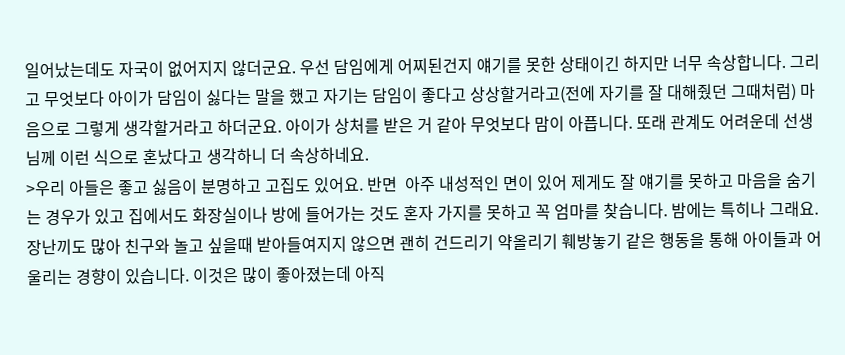일어났는데도 자국이 없어지지 않더군요. 우선 담임에게 어찌된건지 얘기를 못한 상태이긴 하지만 너무 속상합니다. 그리고 무엇보다 아이가 담임이 싫다는 말을 했고 자기는 담임이 좋다고 상상할거라고(전에 자기를 잘 대해줬던 그때처럼) 마음으로 그렇게 생각할거라고 하더군요. 아이가 상처를 받은 거 같아 무엇보다 맘이 아픕니다. 또래 관계도 어려운데 선생님께 이런 식으로 혼났다고 생각하니 더 속상하네요.
>우리 아들은 좋고 싫음이 분명하고 고집도 있어요. 반면  아주 내성적인 면이 있어 제게도 잘 얘기를 못하고 마음을 숨기는 경우가 있고 집에서도 화장실이나 방에 들어가는 것도 혼자 가지를 못하고 꼭 엄마를 찾습니다. 밤에는 특히나 그래요. 장난끼도 많아 친구와 놀고 싶을때 받아들여지지 않으면 괜히 건드리기 약올리기 훼방놓기 같은 행동을 통해 아이들과 어울리는 경향이 있습니다. 이것은 많이 좋아졌는데 아직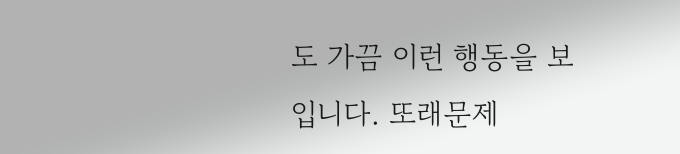도 가끔 이런 행동을 보입니다. 또래문제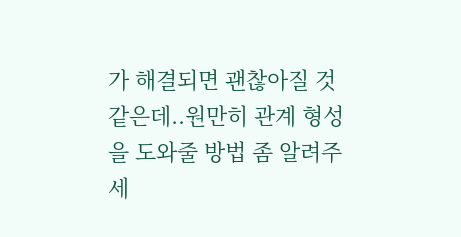가 해결되면 괜찮아질 것 같은데..원만히 관계 형성을 도와줄 방법 좀 알려주세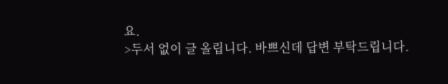요.
>두서 없이 글 올립니다. 바쁘신데 답변 부탁드립니다.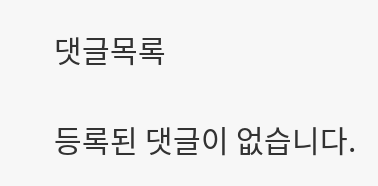댓글목록

등록된 댓글이 없습니다.